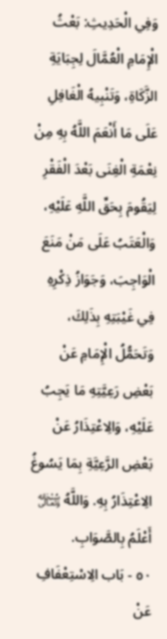وَفِي الْحَدِيثِ: بَعْثُ الْإِمَامِ الْعُمَّالَ لِجِبَايَةِ الزَّكَاةِ، وَتَنْبِيهُ الْغَافِلِ عَلَى مَا أَنْعَمَ اللَّهُ بِهِ مِنْ نِعْمَةِ الْغِنَى بَعْدَ الْفَقْرِ لِيَقُومَ بِحَقِّ اللَّهِ عَلَيْهِ، وَالْعَتَبُ عَلَى مَنْ مَنَعَ الْوَاجِبَ، وَجَوَازُ ذِكْرِهِ فِي غَيْبَتِهِ بِذَلِكَ، وَتَحَمُّلُ الْإِمَامِ عَنْ بَعْضِ رَعِيَّتِهِ مَا يَجِبُ عَلَيْهِ، وَالِاعْتِذَارُ عَنْ بَعْضِ الرَّعِيَّةِ بِمَا يَسُوغُ الِاعْتِذَارُ بِهِ. وَاللَّهُ ﷾ أَعْلَمُ بِالصَّوَابِ.
٥٠ - بَاب الِاسْتِعْفَافِ عَنْ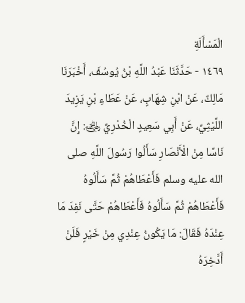الْمَسْأَلَةِ
١٤٦٩ - حَدَّثَنَا عَبْدُ اللَّهِ بْنُ يُوسُفَ، أَخْبَرَنَا مَالِكٌ، عَنْ ابْنِ شِهَابٍ، عَنْ عَطَاءِ بْنِ يَزِيدَ اللَّيْثِيِّ، عَنْ أَبِي سَعِيدٍ الْخُدْرِيِّ ﵁: إِنَّ نَاسًا مِنْ الْأَنْصَارِ سَأَلُوا رَسُولَ اللَّهِ صلى الله عليه وسلم فَأَعْطَاهُمْ ثُمَّ سَأَلُوهُ فَأَعْطَاهُمْ ثُمَّ سَأَلُوهُ فَأَعْطَاهُمْ حَتَّى نَفِدَ مَا عِنْدَهُ فَقَالَ: مَا يَكُونُ عِنْدِي مِنْ خَيْرٍ فَلَنْ أَدَّخِرَهُ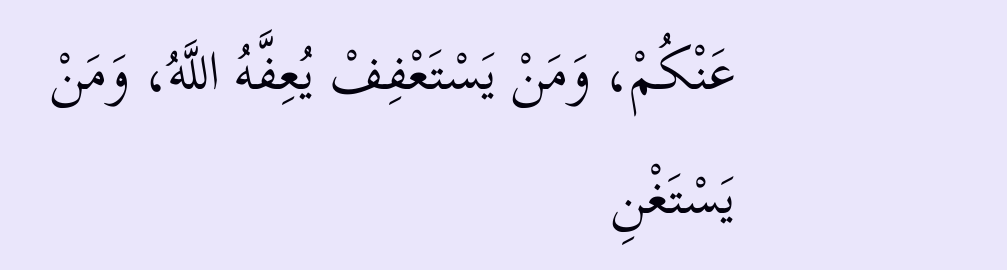عَنْكُمْ، وَمَنْ يَسْتَعْفِفْ يُعِفَّهُ اللَّهُ، وَمَنْ يَسْتَغْنِ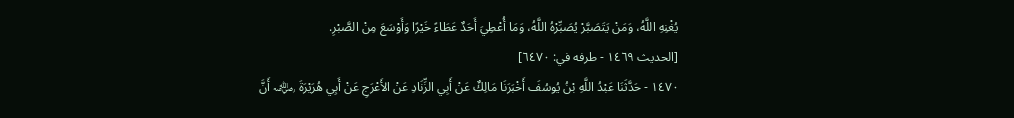يُغْنِهِ اللَّهُ، وَمَنْ يَتَصَبَّرْ يُصَبِّرْهُ اللَّهُ، وَمَا أُعْطِيَ أَحَدٌ عَطَاءً خَيْرًا وَأَوْسَعَ مِنْ الصَّبْرِ.
[الحديث ١٤٦٩ - طرفه في: ٦٤٧٠]
١٤٧٠ - حَدَّثَنَا عَبْدُ اللَّهِ بْنُ يُوسُفَ أَخْبَرَنَا مَالِكٌ عَنْ أَبِي الزِّنَادِ عَنْ الأَعْرَجِ عَنْ أَبِي هُرَيْرَةَ ﵁ أَنَّ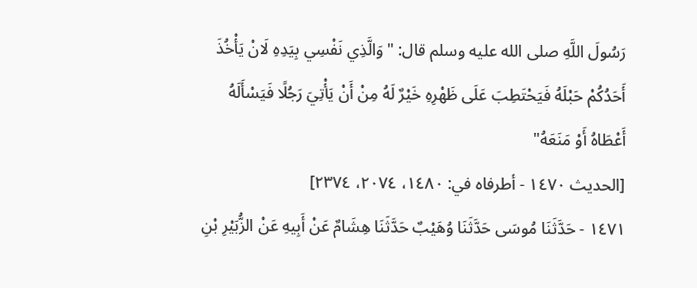رَسُولَ اللَّهِ صلى الله عليه وسلم قال: "وَالَّذِي نَفْسِي بِيَدِهِ لَانْ يَأْخُذَ أَحَدُكُمْ حَبْلَهُ فَيَحْتَطِبَ عَلَى ظَهْرِهِ خَيْرٌ لَهُ مِنْ أَنْ يَأْتِيَ رَجُلًا فَيَسْأَلَهُ أَعْطَاهُ أَوْ مَنَعَهُ"
[الحديث ١٤٧٠ - أطرفاه في: ١٤٨٠، ٢٠٧٤، ٢٣٧٤]
١٤٧١ - حَدَّثَنَا مُوسَى حَدَّثَنَا وُهَيْبٌ حَدَّثَنَا هِشَامٌ عَنْ أَبِيهِ عَنْ الزُّبَيْرِ بْنِ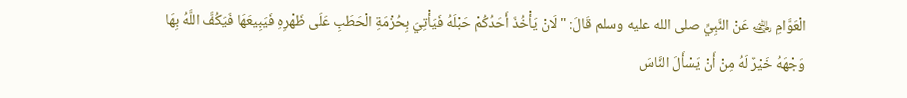الْعَوَّامِ ﵁ عَنْ النَّبِيِّ صلى الله عليه وسلم قَالَ: "لَانْ يَأْخُذَ أَحَدُكُمْ حَبْلَهُ فَيَأْتِيَ بِحُزْمَةِ الْحَطَبِ عَلَى ظَهْرِهِ فَيَبِيعَهَا فَيَكُفَّ اللَّهُ بِهَا وَجْهَهُ خَيْرٌ لَهُ مِنْ أَنْ يَسْأَلَ النَّاسَ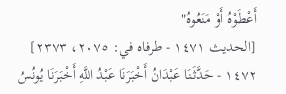أَعْطَوْهُ أَوْ مَنَعُوهُ"
[الحديث ١٤٧١ - طرفاه في: ٢٠٧٥، ٢٣٧٣]
١٤٧٢ - حَدَّثَنَا عَبْدَانُ أَخْبَرَنَا عَبْدُ اللَّهِ أَخْبَرَنَا يُونُسُ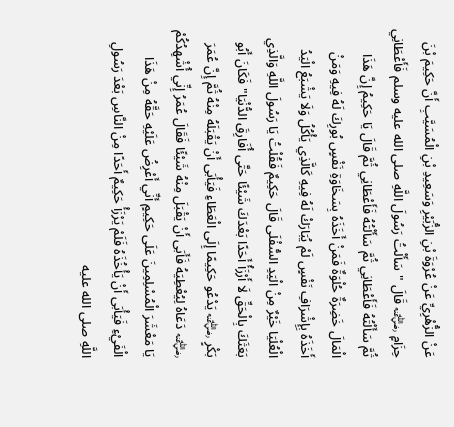عَنْ الزُّهْرِيِّ عَنْ عُرْوَةَ بْنِ الزُّبَيْرِ وَسَعِيدِ بْنِ الْمُسَيَّبِ أَنَّ حَكِيمَ بْنَ حِزَامٍ ﵁ قَالَ "سَأَلْتُ رَسُولَ اللَّهِ صلى الله عليه وسلم فَأَعْطَانِي ثُمَّ سَأَلْتُهُ فَأَعْطَانِي ثُمَّ سَأَلْتُهُ فَأَعْطَانِي ثُمَّ قَالَ يَا حَكِيمُ إِنَّ هَذَا الْمَالَ خَضِرَةٌ حُلْوَةٌ فَمَنْ أَخَذَهُ بِسَخَاوَةِ نَفْسٍ بُورِكَ لَهُ فِيهِ وَمَنْ أَخَذَهُ بِإِشْرَافِ نَفْسٍ لَمْ يُبَارَكْ لَهُ فِيهِ كَالَّذِي يَأْكُلُ وَلَا يَشْبَعُ الْيَدُ الْعُلْيَا خَيْرٌ مِنْ الْيَدِ السُّفْلَى قَالَ حَكِيمٌ فَقُلْتُ يَا رَسُولَ اللَّهِ وَالَّذِي بَعَثَكَ بِالْحَقِّ لَا أَرْزَأُ أَحَدًا بَعْدَكَ شَيْئًا حَتَّى أُفَارِقَ الدُّنْيَا" فَكَانَ أَبُو بَكْرٍ ﵁ يَدْعُو حَكِيمًا إِلَى الْعَطَاءِ فَيَأْبَى أَنْ يَقْبَلَهُ مِنْهُ ثُمَّ إِنَّ عُمَرَ ﵁ دَعَاهُ لِيُعْطِيَهُ فَأَبَى أَنْ يَقْبَلَ مِنْهُ شَيْئًا فَقَالَ عُمَرُ إِنِّي أُشْهِدُكُمْ يَا مَعْشَرَ الْمُسْلِمِينَ عَلَى حَكِيمٍ أَنِّي أَعْرِضُ عَلَيْهِ حَقَّهُ مِنْ هَذَا الْفَيْءِ فَيَأْبَى أَنْ يَأْخُذَهُ فَلَمْ يَرْزَأْ حَكِيمٌ أَحَدًا مِنْ النَّاسِ بَعْدَ رَسُولِ اللَّهِ صلى الله عليه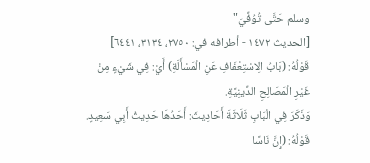وسلم حَتَّى تُوُفِّيَ"
[الحديث ١٤٧٢ - أطرافه في: ٢٧٥٠، ٣١٣٤، ٦٤٤١]
قَوْلُهُ: (بَابُ الِاسْتِعْفَافِ عَنِ الْمَسْأَلَةِ) أَيْ: فِي شَيْءٍ مِنْ غَيْرِ الْمَصَالِحِ الدِّينِيَّةِ.
وَذَكَرَ فِي الْبَابِ ثَلَاثَةَ أَحَادِيثَ: أَحَدُهَا حَدِيثُ أَبِي سَعِيدٍ.
قَوْلُهُ: (إِنَّ نَاسًا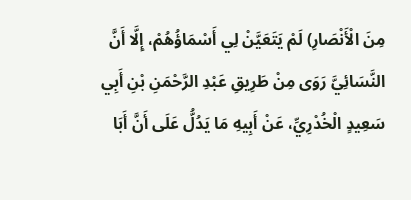مِنَ الْأَنْصَارِ) لَمْ يَتَعَيَّنْ لِي أَسْمَاؤُهُمْ، إِلَّا أَنَّ النَّسَائِيَّ رَوَى مِنْ طَرِيقِ عَبْدِ الرَّحْمَنِ بْنِ أَبِي سَعِيدٍ الْخُدْرِيِّ، عَنْ أَبِيهِ مَا يَدُلُّ عَلَى أَنَّ أَبَا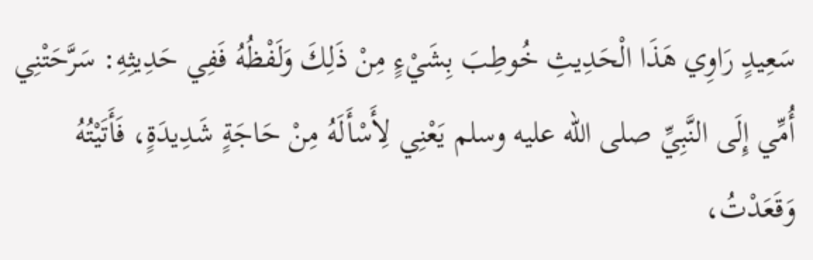سَعِيدٍ رَاوِي هَذَا الْحَدِيثِ خُوطِبَ بِشَيْءٍ مِنْ ذَلِكَ وَلَفْظُهُ فَفِي حَدِيثِهِ: سَرَّحَتْنِي أُمِّي إِلَى النَّبِيِّ صلى الله عليه وسلم يَعْنِي لِأَسْأَلَهُ مِنْ حَاجَةٍ شَدِيدَةٍ، فَأَتَيْتُهُ وَقَعَدْتُ،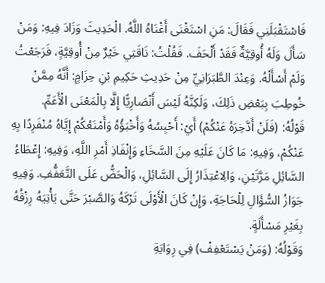فَاسْتَقْبَلَنِي فَقَالَ: مَنِ اسْتَغْنَى أَغْنَاهُ اللَّهُ. الْحَدِيثَ وَزَادَ فِيهِ: وَمَنْ سَأَلَ وَلَهُ أُوقِيَّةٌ فَقَدْ أَلْحَفَ. فَقُلْتُ: نَاقَتِي خَيْرٌ مِنْ أُوقِيَّةٍ، فَرَجَعْتُ وَلَمْ أَسْأَلْهُ. وَعِنْدَ الطَّبَرَانِيِّ مِنْ حَدِيثِ حَكِيمِ بْنِ حِزَامٍ: أَنَّهُ مِمَّنْ خُوطِبَ بِبَعْضِ ذَلِكَ، وَلَكِنَّهُ لَيْسَ أَنْصَارِيًّا إِلَّا بِالْمَعْنَى الْأَعَمِّ.
قَوْلُهُ: (فَلَنْ أَدَّخِرَهُ عَنْكُمْ) أَيْ: أَحْبِسُهُ وَأَخْبَؤُهُ وَأَمْنَعُكُمْ إِيَّاهُ مُنْفَرِدًا بِهِ عَنْكُمْ، وَفِيهِ: مَا كَانَ عَلَيْهِ مِنَ السَّخَاءِ وَإِنْفَاذِ أَمْرِ اللَّهِ، وَفِيهِ: إِعْطَاءُ السَّائِلِ مَرَّتَيْنِ، وَالِاعْتِذَارُ إِلَى السَّائِلِ، وَالْحَضُّ عَلَى التَّعَفُّفِ. وَفِيهِ جَوَازُ السُّؤَالِ لِلْحَاجَةِ، وَإِنْ كَانَ الْأَوْلَى تَرْكَهُ وَالصَّبْرَ حَتَّى يَأْتِيَهُ رِزْقُهُ بِغَيْرِ مَسْأَلَةٍ.
وَقَوْلُهُ: (وَمَنْ يَسْتَعْفِفْ) فِي رِوَايَةِ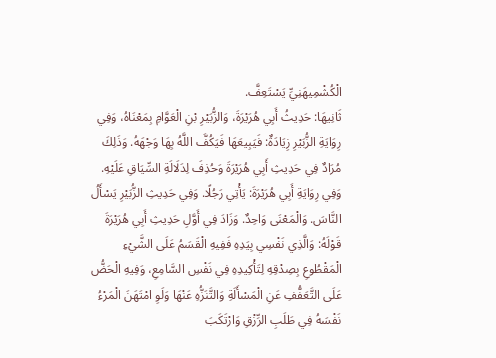الْكُشْمِيهَنِيِّ يَسْتَعِفَّ.
ثَانِيهَا: حَدِيثُ أَبِي هُرَيْرَةَ، وَالزُّبَيْرِ بْنِ الْعَوَّامِ بِمَعْنَاهُ، وَفِي رِوَايَةِ الزُّبَيْرِ زِيَادَةٌ: فَيَبِيعَهَا فَيَكُفَّ اللَّهُ بِهَا وَجْهَهُ. وَذَلِكَ مُرَادٌ فِي حَدِيثِ أَبِي هُرَيْرَةَ وَحُذِفَ لِدَلَالَةِ السِّيَاقِ عَلَيْهِ. وَفِي رِوَايَةِ أَبِي هُرَيْرَةَ: يَأْتِي رَجُلًا. وَفِي حَدِيثِ الزُّبَيْرِ يَسْأَلُ النَّاسَ. وَالْمَعْنَى وَاحِدٌ. وَزَادَ فِي أَوَّلِ حَدِيثِ أَبِي هُرَيْرَةَ قَوْلَهُ: وَالَّذِي نَفْسِي بِيَدِهِ فَفِيهِ الْقَسَمُ عَلَى الشَّيْءِ الْمَقْطُوعِ بِصِدْقِهِ لِتَأْكِيدِهِ فِي نَفْسِ السَّامِعِ، وَفِيهِ الْحَضُّ عَلَى التَّعَفُّفِ عَنِ الْمَسْأَلَةِ وَالتَّنَزُّهِ عَنْهَا وَلَوِ امْتَهَنَ الْمَرْءُ نَفْسَهُ فِي طَلَبِ الرِّزْقِ وَارْتَكَبَ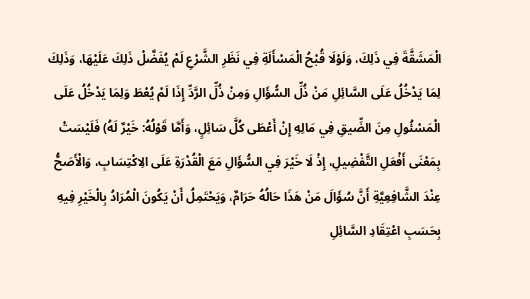الْمَشَقَّةَ فِي ذَلِكَ، وَلَوْلَا قُبْحُ الْمَسْأَلَةِ فِي نَظَرِ الشَّرْعِ لَمْ يُفَضَّلْ ذَلِكَ عَلَيْهَا، وَذَلِكَ لِمَا يَدْخُلُ عَلَى السَّائِلِ مَنْ ذُلِّ السُّؤَالِ وَمِنْ ذُلِّ الرَّدِّ إِذَا لَمْ يُعْطَ وَلِمَا يَدْخُلُ عَلَى الْمَسْئُولِ مِنَ الضِّيقِ فِي مَالِهِ إِنْ أَعْطَى كُلَّ سَائِلٍ، وَأَمَّا قَوْلُهُ: خَيْرٌ لَهُ) فَلَيْسَتْ بِمَعْنَى أَفْعَلِ التَّفْضِيلِ، إِذْ لَا خَيْرَ فِي السُّؤَالِ مَعَ الْقُدْرَةِ عَلَى الِاكْتِسَابِ، وَالْأَصَحُّ عِنْدَ الشَّافِعِيَّةِ أَنَّ سُؤَالَ مَنْ هَذَا حَالُهُ حَرَامٌ، وَيَحْتَمِلُ أَنْ يَكُونَ الْمُرَادُ بِالْخَيْرِ فِيهِ بِحَسَبِ اعْتِقَادِ السَّائِلِ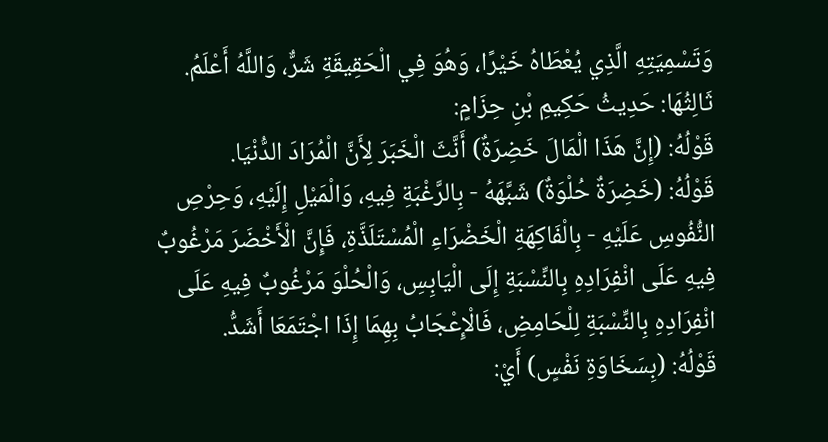وَتَسْمِيَتِهِ الَّذِي يُعْطَاهُ خَيْرًا، وَهُوَ فِي الْحَقِيقَةِ شَرٌّ، وَاللَّهُ أَعْلَمُ.
ثَالِثُهَا: حَدِيثُ حَكِيمِ بْنِ حِزَامٍ:
قَوْلُهُ: (إِنَّ هَذَا الْمَالَ خَضِرَةٌ) أَنَّثَ الْخَبَرَ لِأَنَّ الْمُرَادَ الدُّنْيَا.
قَوْلُهُ: (خَضِرَةٌ حُلْوَةٌ) شَبَّهَهُ - بِالرَّغْبَةِ فِيهِ، وَالْمَيْلِ إِلَيْهِ، وَحِرْصِ النُّفُوسِ عَلَيْهِ - بِالْفَاكِهَةِ الْخَضْرَاءِ الْمُسْتَلَذَّةِ، فَإِنَّ الْأَخْضَرَ مَرْغُوبٌ فِيهِ عَلَى انْفِرَادِهِ بِالنِّسْبَةِ إِلَى الْيَابِسِ، وَالْحُلْوَ مَرْغُوبٌ فِيهِ عَلَى انْفِرَادِهِ بِالنِّسْبَةِ لِلْحَامِضِ، فَالْإِعْجَابُ بِهِمَا إِذَا اجْتَمَعَا أَشَدُّ.
قَوْلُهُ: (بِسَخَاوَةِ نَفْسٍ) أَيْ: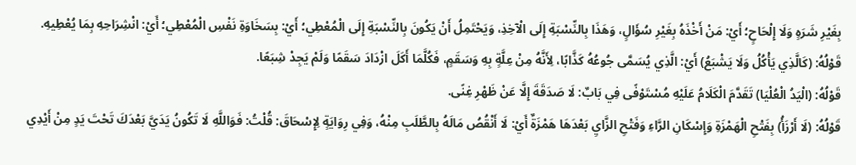بِغَيْرِ شَرَهٍ وَلَا إِلْحَاحٍ؛ أَيْ: مَنْ أَخْذَهُ بِغَيْرِ سُؤَالٍ، وَهَذَا بِالنِّسْبَةِ إِلَى الْآخِذِ، وَيَحْتَمِلُ أَنْ يَكُونَ بِالنِّسْبَةِ إِلَى الْمُعْطِي؛ أَيْ: بِسَخَاوَةِ نَفْسِ الْمُعْطِي؛ أَيْ: انْشِرَاحِهِ بِمَا يُعْطِيهِ.
قَوْلُهُ: (كَالَّذِي يَأْكُلُ وَلَا يَشْبَعُ) أَيْ: الَّذِي يُسَمَّى جُوعُهُ كَذَّابًا، لِأَنَّهُ مِنْ عِلَّةٍ بِهِ وَسَقَمٍ، فَكُلَّمَا أَكَلَ ازْدَادَ سَقَمًا وَلَمْ يَجِدْ شِبَعًا.
قَوْلُهُ: (الْيَدُ الْعُلْيَا) تَقَدَّمَ الْكَلَامُ عَلَيْهِ مُسْتَوْفًى فِي بَابٌ: لَا صَدَقَةَ إِلَّا عَنْ ظَهْرِ غِنًى.
قَوْلُهُ: (لَا أَرْزَأُ) بِفَتْحِ الْهَمْزَةِ وَإِسْكَانِ الرَّاءِ وَفَتْحِ الزَّايِ بَعْدَهَا هَمْزَةٌ أَيْ: لَا أَنْقُصُ مَالَهُ بِالطَّلَبِ مِنْهُ، وَفِي رِوَايَةٍ لِإِسْحَاقَ: قُلْتُ: فَوَاللَّهِ لَا تَكُونُ يَدَيَّ بَعْدَكَ تَحْتَ يَدٍ مِنْ أَيْدِي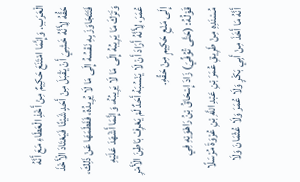الْعَرَبِ. وَإِنَّمَا امْتَنَعَ حَكِيمٌ مِنْ أَخْذِ الْعَطَاءِ مَعَ أَنَّهُ حَقُّهُ لِأَنَّهُ خَشِيَ أَنْ يَقْبَلَ مِنْ أَحَدٍ شَيْئًا فَيَعْتَادَ الْأَخْذَ فَتَتَجَاوَزَ بِهِ نَفْسُهُ إِلَى مَا لَا يُرِيدُهُ، فَفَطَمَهَا عَنْ ذَلِكَ، وَتَرَكَ مَا يَرِيبُهُ إِلَى مَا لَا يَرِيبُهُ، وَإِنَّمَا أَشْهَدَ عَلَيْهِ عُمَرَ، لِأَنَّهُ أَرَادَ أَنْ لَا يَنْسُبَهُ أَحَدٌ لَمْ يَعْرِفْ بَاطِنَ الْأَمْرِ إِلَى مَنْعِ حَكِيمٍ مِنْ حَقِّهِ.
قَوْلُهُ: (حَتَّى تُوُفِّيَ) زَادَ إِسْحَاقُ بْنُ رَاهْوَيْهِ فِي مُسْنَدِهِ مِنْ طَرِيقِ عُمَرَ بْنِ عَبْدِ اللَّهِ بْنِ عُرْوَةَ مُرْسَلًا أَنَّهُ مَا أَخَذَ مِنْ أَبِي بَكْرٍ وَلَا عُمَرَ وَلَا عُثْمَانَ وَلَا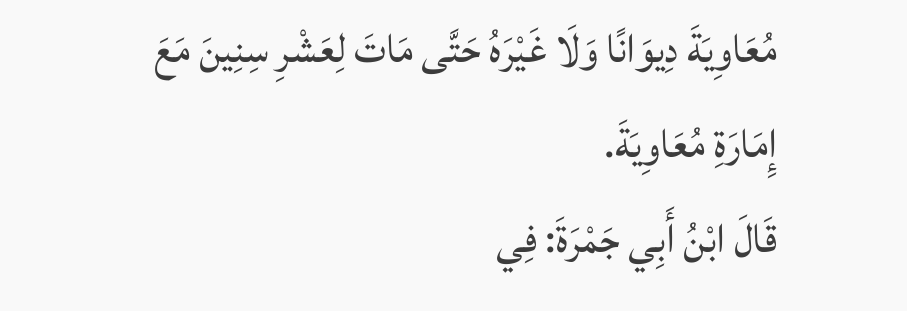مُعَاوِيَةَ دِيوَانًا وَلَا غَيْرَهُ حَتَّى مَاتَ لِعَشْرِ سِنِينَ مَعَ إِمَارَةِ مُعَاوِيَةَ.
قَالَ ابْنُ أَبِي جَمْرَةَ: فِي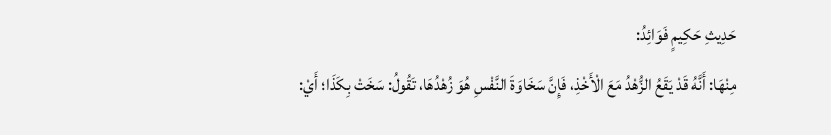حَدِيثِ حَكِيمٍ فَوَائِدُ:
مِنْهَا: أَنَّهُ قَدْ يَقَعُ الزُّهْدُ مَعَ الْأَخْذِ، فَإِنَّ سَخَاوَةَ النَّفْسِ هُوَ زُهْدُهَا، تَقُولُ: سَخَتْ بِكَذَا؛ أَيْ: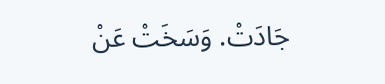جَادَتْ. وَسَخَتْ عَنْ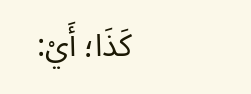كَذَا؛ أَيْ: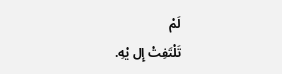لَمْ
تَلْتَفِتْ إِل يْهِ.